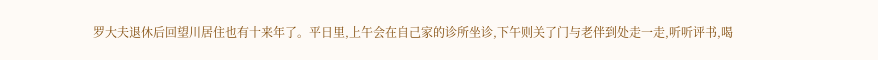罗大夫退休后回望川居住也有十来年了。平日里,上午会在自己家的诊所坐诊,下午则关了门与老伴到处走一走,听听评书,喝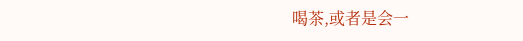喝茶,或者是会一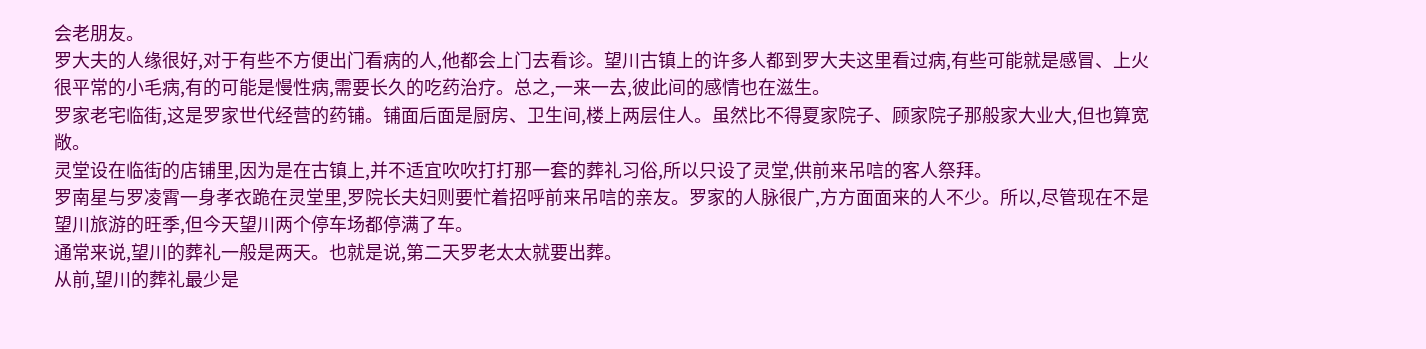会老朋友。
罗大夫的人缘很好,对于有些不方便出门看病的人,他都会上门去看诊。望川古镇上的许多人都到罗大夫这里看过病,有些可能就是感冒、上火很平常的小毛病,有的可能是慢性病,需要长久的吃药治疗。总之,一来一去,彼此间的感情也在滋生。
罗家老宅临街,这是罗家世代经营的药铺。铺面后面是厨房、卫生间,楼上两层住人。虽然比不得夏家院子、顾家院子那般家大业大,但也算宽敞。
灵堂设在临街的店铺里,因为是在古镇上,并不适宜吹吹打打那一套的葬礼习俗,所以只设了灵堂,供前来吊唁的客人祭拜。
罗南星与罗凌霄一身孝衣跪在灵堂里,罗院长夫妇则要忙着招呼前来吊唁的亲友。罗家的人脉很广,方方面面来的人不少。所以,尽管现在不是望川旅游的旺季,但今天望川两个停车场都停满了车。
通常来说,望川的葬礼一般是两天。也就是说,第二天罗老太太就要出葬。
从前,望川的葬礼最少是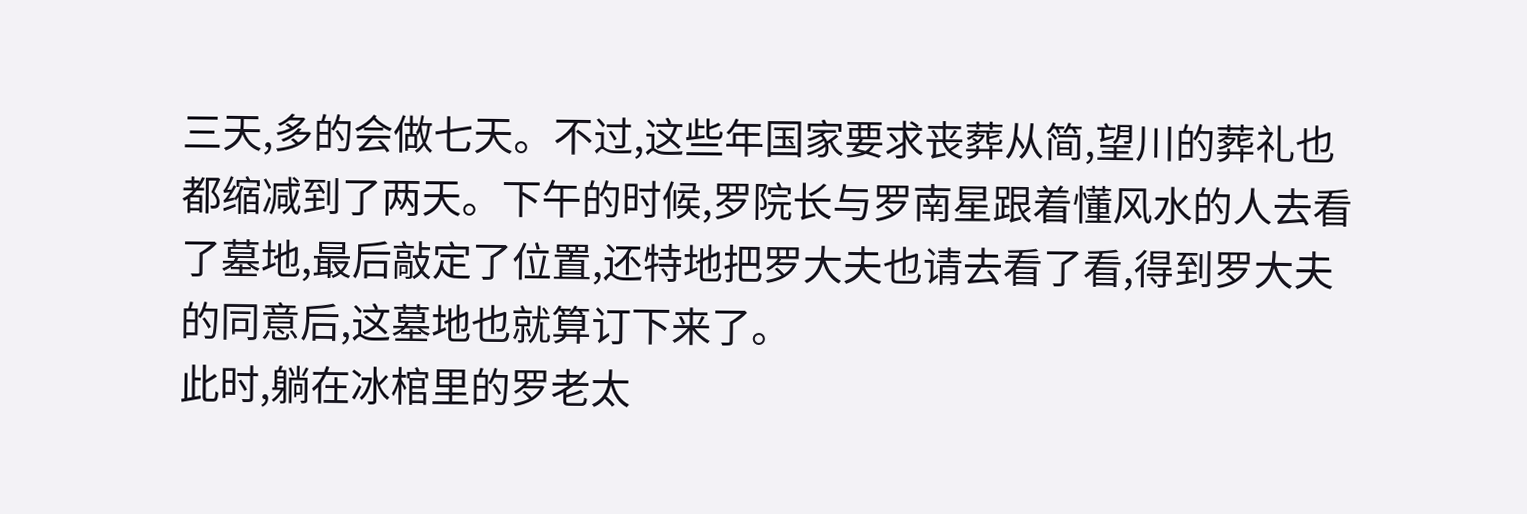三天,多的会做七天。不过,这些年国家要求丧葬从简,望川的葬礼也都缩减到了两天。下午的时候,罗院长与罗南星跟着懂风水的人去看了墓地,最后敲定了位置,还特地把罗大夫也请去看了看,得到罗大夫的同意后,这墓地也就算订下来了。
此时,躺在冰棺里的罗老太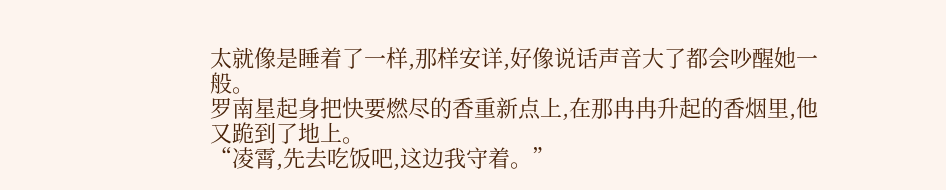太就像是睡着了一样,那样安详,好像说话声音大了都会吵醒她一般。
罗南星起身把快要燃尽的香重新点上,在那冉冉升起的香烟里,他又跪到了地上。
“凌霄,先去吃饭吧,这边我守着。”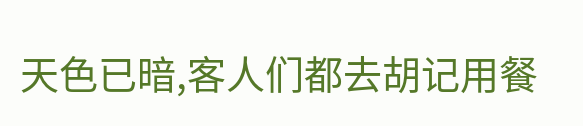天色已暗,客人们都去胡记用餐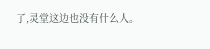了,灵堂这边也没有什么人。